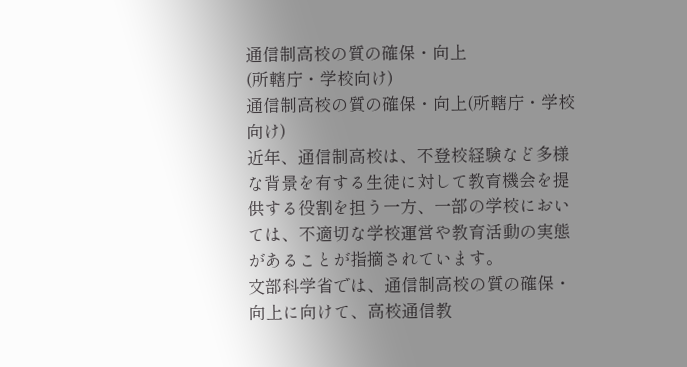通信制高校の質の確保・向上
(所轄庁・学校向け)
通信制高校の質の確保・向上(所轄庁・学校向け)
近年、通信制高校は、不登校経験など多様な背景を有する生徒に対して教育機会を提供する役割を担う一方、一部の学校においては、不適切な学校運営や教育活動の実態があることが指摘されています。
文部科学省では、通信制高校の質の確保・向上に向けて、高校通信教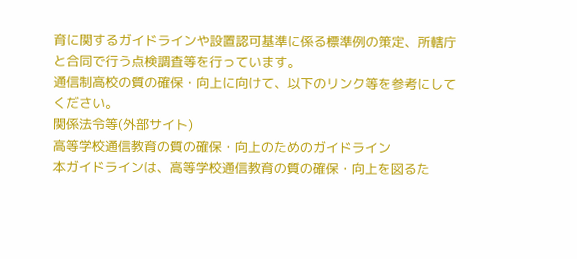育に関するガイドラインや設置認可基準に係る標準例の策定、所轄庁と合同で行う点検調査等を行っています。
通信制高校の質の確保・向上に向けて、以下のリンク等を参考にしてください。
関係法令等(外部サイト)
高等学校通信教育の質の確保・向上のためのガイドライン
本ガイドラインは、高等学校通信教育の質の確保・向上を図るた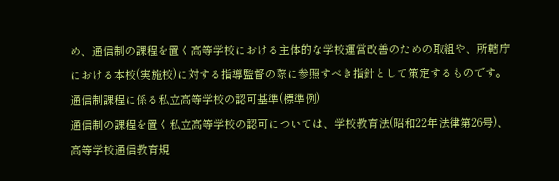め、通信制の課程を置く高等学校における主体的な学校運営改善のための取組や、所轄庁における本校(実施校)に対する指導監督の際に参照すべき指針として策定するものです。
通信制課程に係る私立高等学校の認可基準(標準例)
通信制の課程を置く私立高等学校の認可については、学校教育法(昭和22年法律第26号)、高等学校通信教育規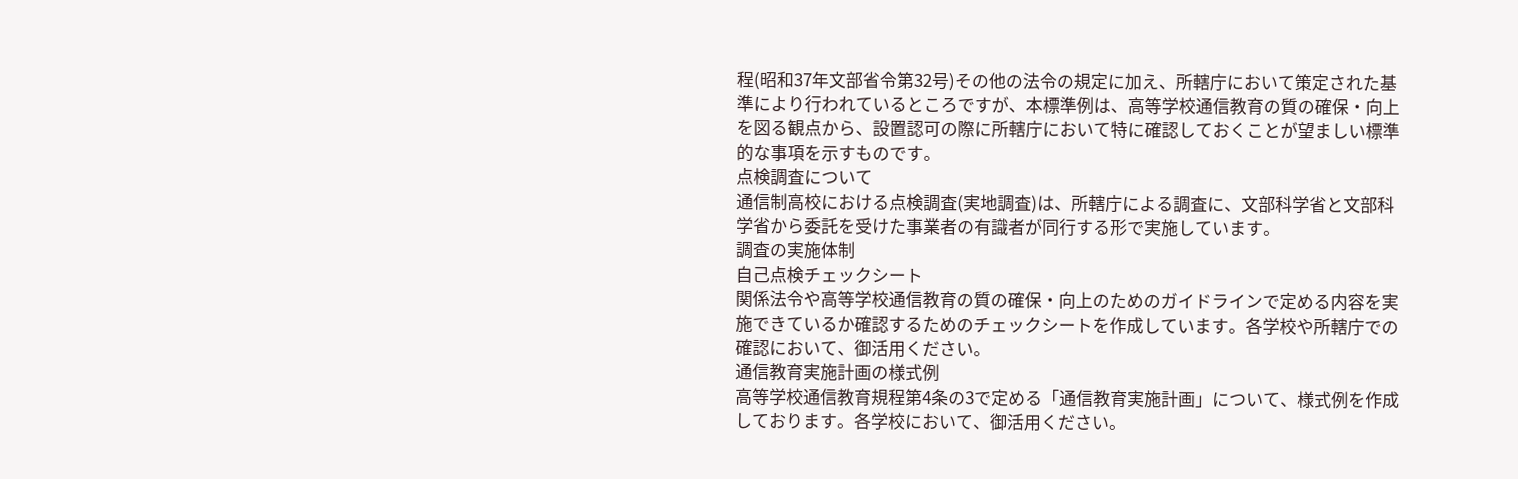程(昭和37年文部省令第32号)その他の法令の規定に加え、所轄庁において策定された基準により行われているところですが、本標準例は、高等学校通信教育の質の確保・向上を図る観点から、設置認可の際に所轄庁において特に確認しておくことが望ましい標準的な事項を示すものです。
点検調査について
通信制高校における点検調査(実地調査)は、所轄庁による調査に、文部科学省と文部科学省から委託を受けた事業者の有識者が同行する形で実施しています。
調査の実施体制
自己点検チェックシート
関係法令や高等学校通信教育の質の確保・向上のためのガイドラインで定める内容を実施できているか確認するためのチェックシートを作成しています。各学校や所轄庁での確認において、御活用ください。
通信教育実施計画の様式例
高等学校通信教育規程第4条の3で定める「通信教育実施計画」について、様式例を作成しております。各学校において、御活用ください。